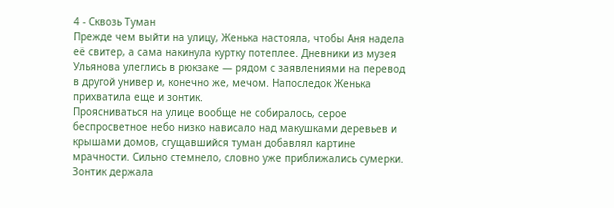4 - Сквозь Туман
Прежде чем выйти на улицу, Женька настояла, чтобы Аня надела её свитер, а сама накинула куртку потеплее. Дневники из музея Ульянова улеглись в рюкзаке — рядом с заявлениями на перевод в другой универ и, конечно же, мечом. Напоследок Женька прихватила еще и зонтик.
Проясниваться на улице вообще не собиралось, серое беспросветное небо низко нависало над макушками деревьев и крышами домов, сгущавшийся туман добавлял картине мрачности. Сильно стемнело, словно уже приближались сумерки. Зонтик держала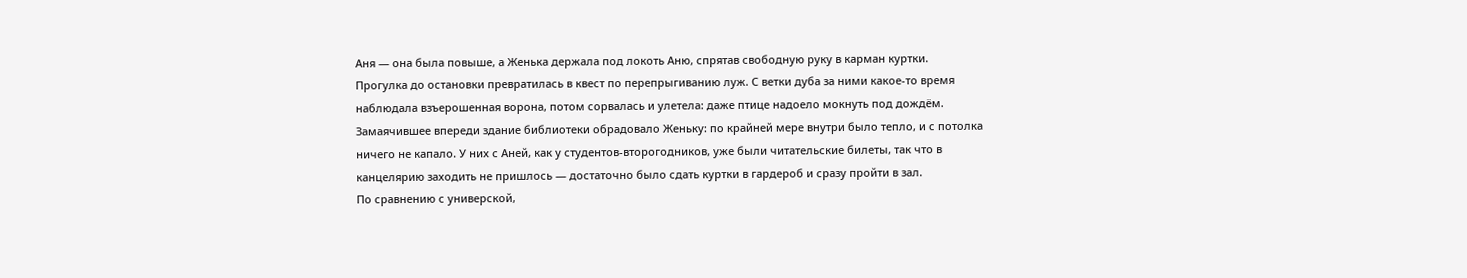Аня — она была повыше, а Женька держала под локоть Аню, спрятав свободную руку в карман куртки.
Прогулка до остановки превратилась в квест по перепрыгиванию луж. С ветки дуба за ними какое-то время наблюдала взъерошенная ворона, потом сорвалась и улетела: даже птице надоело мокнуть под дождём.
Замаячившее впереди здание библиотеки обрадовало Женьку: по крайней мере внутри было тепло, и с потолка ничего не капало. У них с Аней, как у студентов-второгодников, уже были читательские билеты, так что в канцелярию заходить не пришлось — достаточно было сдать куртки в гардероб и сразу пройти в зал.
По сравнению с универской,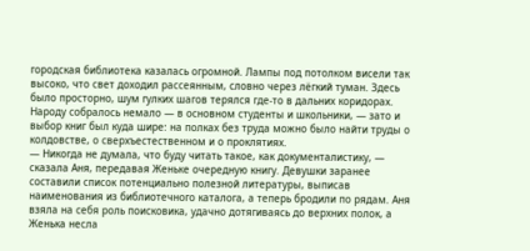городская библиотека казалась огромной. Лампы под потолком висели так высоко, что свет доходил рассеянным, словно через лёгкий туман. Здесь было просторно, шум гулких шагов терялся где-то в дальних коридорах. Народу собралось немало — в основном студенты и школьники, — зато и выбор книг был куда шире: на полках без труда можно было найти труды о колдовстве, о сверхъестественном и о проклятиях.
— Никогда не думала, что буду читать такое, как документалистику, — сказала Аня, передавая Женьке очередную книгу. Девушки заранее составили список потенциально полезной литературы, выписав наименования из библиотечного каталога, а теперь бродили по рядам. Аня взяла на себя роль поисковика, удачно дотягиваясь до верхних полок, а Женька несла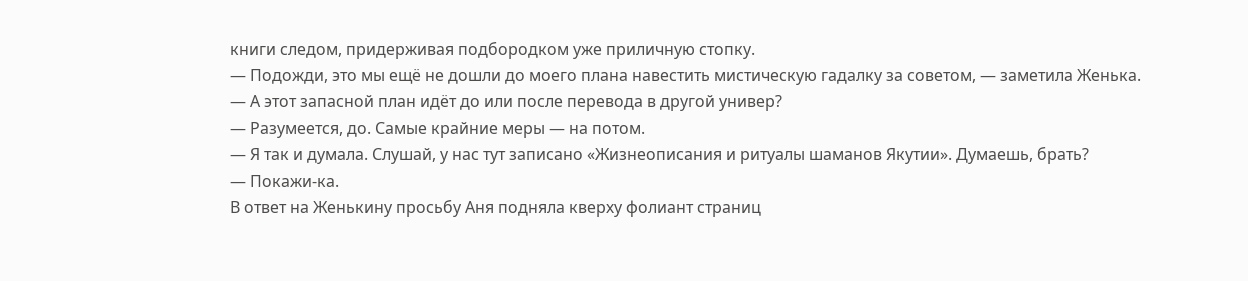книги следом, придерживая подбородком уже приличную стопку.
— Подожди, это мы ещё не дошли до моего плана навестить мистическую гадалку за советом, — заметила Женька.
— А этот запасной план идёт до или после перевода в другой универ?
— Разумеется, до. Самые крайние меры — на потом.
— Я так и думала. Слушай, у нас тут записано «Жизнеописания и ритуалы шаманов Якутии». Думаешь, брать?
— Покажи-ка.
В ответ на Женькину просьбу Аня подняла кверху фолиант страниц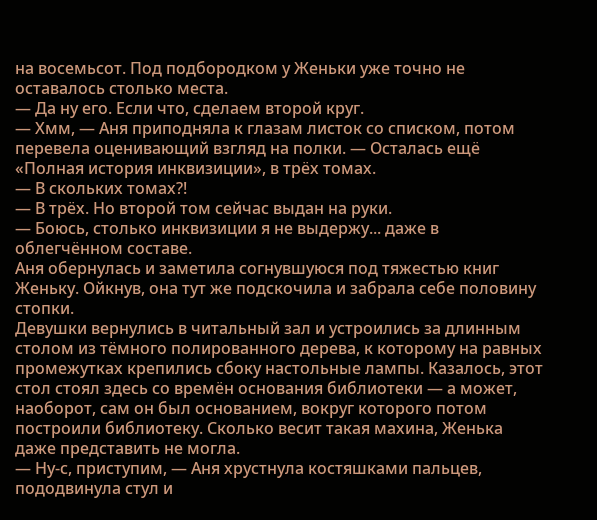на восемьсот. Под подбородком у Женьки уже точно не оставалось столько места.
— Да ну его. Если что, сделаем второй круг.
— Хмм, — Аня приподняла к глазам листок со списком, потом перевела оценивающий взгляд на полки. — Осталась ещё «Полная история инквизиции», в трёх томах.
— В скольких томах?!
— В трёх. Но второй том сейчас выдан на руки.
— Боюсь, столько инквизиции я не выдержу... даже в облегчённом составе.
Аня обернулась и заметила согнувшуюся под тяжестью книг Женьку. Ойкнув, она тут же подскочила и забрала себе половину стопки.
Девушки вернулись в читальный зал и устроились за длинным столом из тёмного полированного дерева, к которому на равных промежутках крепились сбоку настольные лампы. Казалось, этот стол стоял здесь со времён основания библиотеки — а может, наоборот, сам он был основанием, вокруг которого потом построили библиотеку. Сколько весит такая махина, Женька даже представить не могла.
— Ну-с, приступим, — Аня хрустнула костяшками пальцев, пододвинула стул и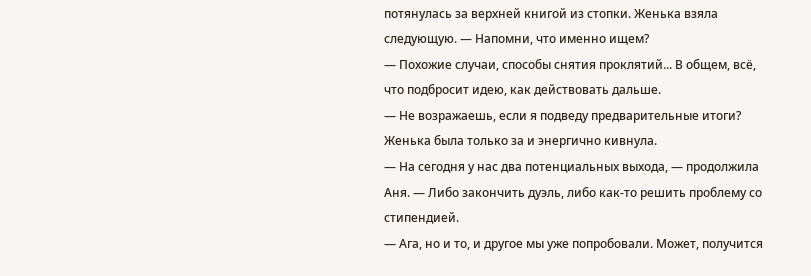потянулась за верхней книгой из стопки. Женька взяла следующую. — Напомни, что именно ищем?
— Похожие случаи, способы снятия проклятий... В общем, всё, что подбросит идею, как действовать дальше.
— Не возражаешь, если я подведу предварительные итоги?
Женька была только за и энергично кивнула.
— На сегодня у нас два потенциальных выхода, — продолжила Аня. — Либо закончить дуэль, либо как-то решить проблему со стипендией.
— Ага, но и то, и другое мы уже попробовали. Может, получится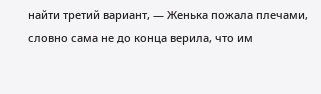найти третий вариант, — Женька пожала плечами, словно сама не до конца верила, что им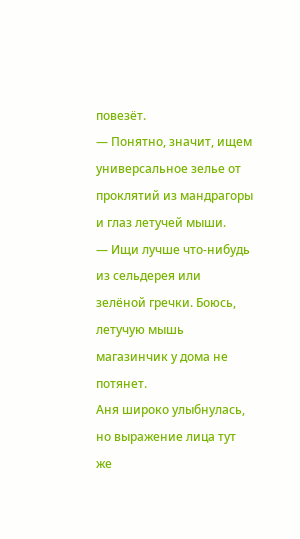повезёт.
— Понятно, значит, ищем универсальное зелье от проклятий из мандрагоры и глаз летучей мыши.
— Ищи лучше что-нибудь из сельдерея или зелёной гречки. Боюсь, летучую мышь магазинчик у дома не потянет.
Аня широко улыбнулась, но выражение лица тут же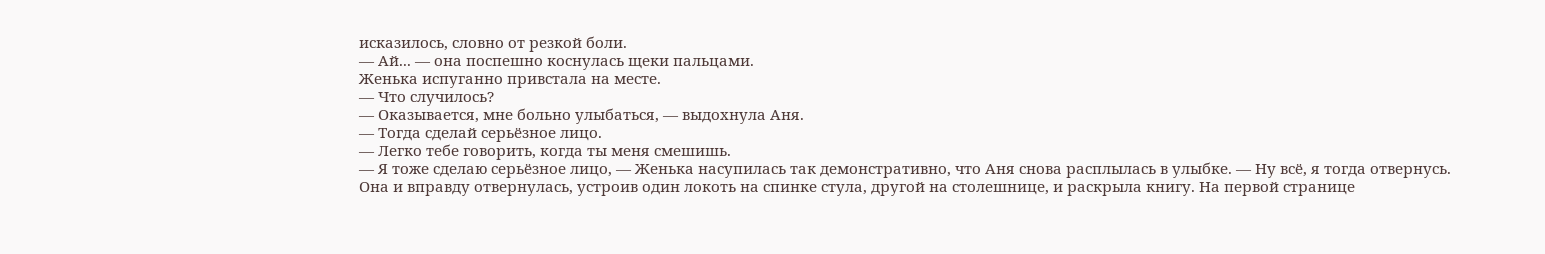исказилось, словно от резкой боли.
— Ай... — она поспешно коснулась щеки пальцами.
Женька испуганно привстала на месте.
— Что случилось?
— Оказывается, мне больно улыбаться, — выдохнула Аня.
— Тогда сделай серьёзное лицо.
— Легко тебе говорить, когда ты меня смешишь.
— Я тоже сделаю серьёзное лицо, — Женька насупилась так демонстративно, что Аня снова расплылась в улыбке. — Ну всё, я тогда отвернусь.
Она и вправду отвернулась, устроив один локоть на спинке стула, другой на столешнице, и раскрыла книгу. На первой странице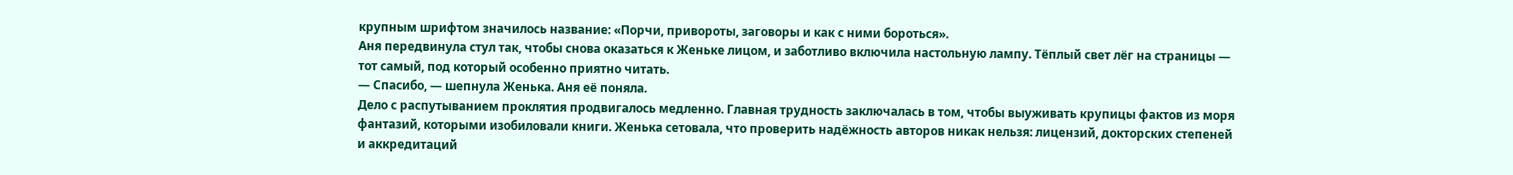крупным шрифтом значилось название: «Порчи, привороты, заговоры и как с ними бороться».
Аня передвинула стул так, чтобы снова оказаться к Женьке лицом, и заботливо включила настольную лампу. Тёплый свет лёг на страницы — тот самый, под который особенно приятно читать.
— Спасибо, — шепнула Женька. Аня её поняла.
Дело с распутыванием проклятия продвигалось медленно. Главная трудность заключалась в том, чтобы выуживать крупицы фактов из моря фантазий, которыми изобиловали книги. Женька сетовала, что проверить надёжность авторов никак нельзя: лицензий, докторских степеней и аккредитаций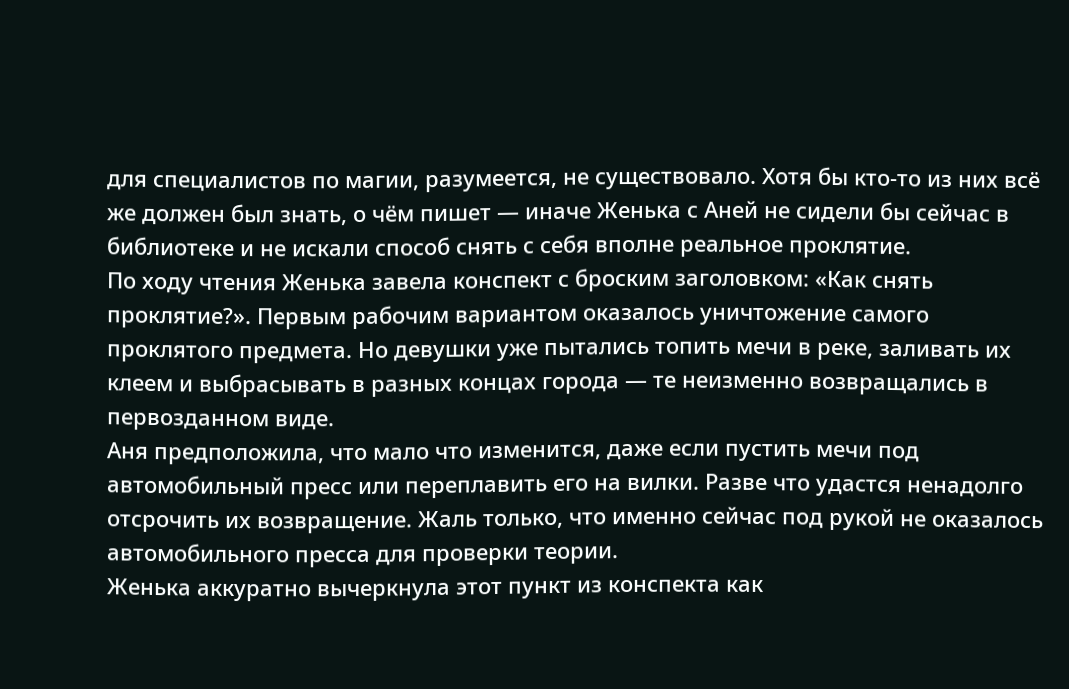для специалистов по магии, разумеется, не существовало. Хотя бы кто-то из них всё же должен был знать, о чём пишет — иначе Женька с Аней не сидели бы сейчас в библиотеке и не искали способ снять с себя вполне реальное проклятие.
По ходу чтения Женька завела конспект с броским заголовком: «Как снять проклятие?». Первым рабочим вариантом оказалось уничтожение самого проклятого предмета. Но девушки уже пытались топить мечи в реке, заливать их клеем и выбрасывать в разных концах города — те неизменно возвращались в первозданном виде.
Аня предположила, что мало что изменится, даже если пустить мечи под автомобильный пресс или переплавить его на вилки. Разве что удастся ненадолго отсрочить их возвращение. Жаль только, что именно сейчас под рукой не оказалось автомобильного пресса для проверки теории.
Женька аккуратно вычеркнула этот пункт из конспекта как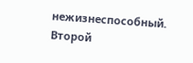нежизнеспособный.
Второй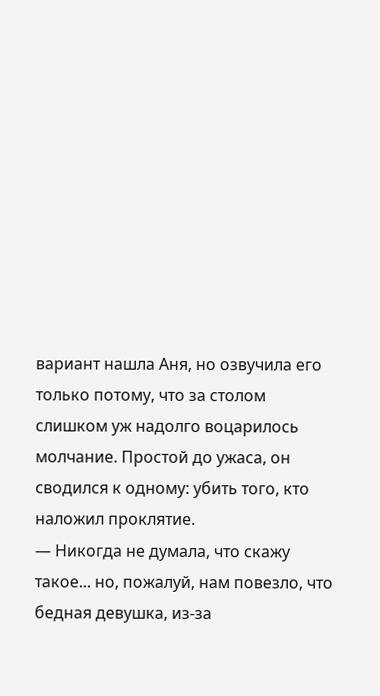вариант нашла Аня, но озвучила его только потому, что за столом слишком уж надолго воцарилось молчание. Простой до ужаса, он сводился к одному: убить того, кто наложил проклятие.
— Никогда не думала, что скажу такое... но, пожалуй, нам повезло, что бедная девушка, из-за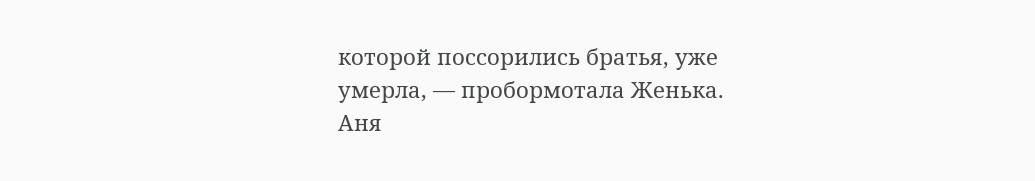которой поссорились братья, уже умерла, — пробормотала Женька.
Аня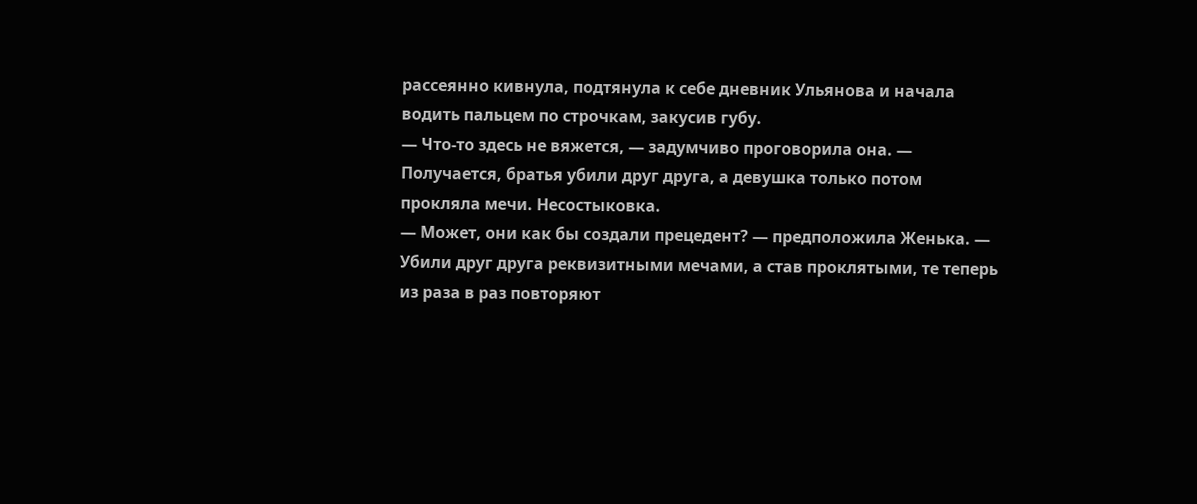рассеянно кивнула, подтянула к себе дневник Ульянова и начала водить пальцем по строчкам, закусив губу.
— Что-то здесь не вяжется, — задумчиво проговорила она. — Получается, братья убили друг друга, а девушка только потом прокляла мечи. Несостыковка.
— Может, они как бы создали прецедент? — предположила Женька. — Убили друг друга реквизитными мечами, а став проклятыми, те теперь из раза в раз повторяют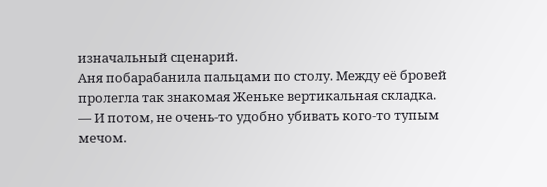изначальный сценарий.
Аня побарабанила пальцами по столу. Между её бровей пролегла так знакомая Женьке вертикальная складка.
— И потом, не очень-то удобно убивать кого-то тупым мечом.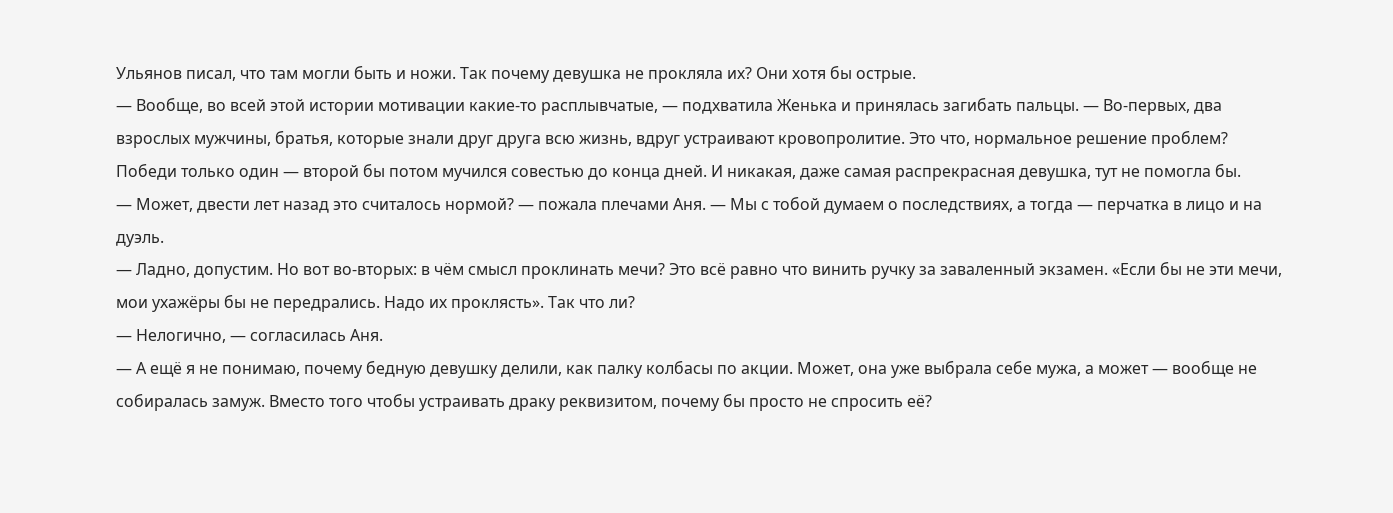Ульянов писал, что там могли быть и ножи. Так почему девушка не прокляла их? Они хотя бы острые.
— Вообще, во всей этой истории мотивации какие-то расплывчатые, — подхватила Женька и принялась загибать пальцы. — Во-первых, два взрослых мужчины, братья, которые знали друг друга всю жизнь, вдруг устраивают кровопролитие. Это что, нормальное решение проблем? Победи только один — второй бы потом мучился совестью до конца дней. И никакая, даже самая распрекрасная девушка, тут не помогла бы.
— Может, двести лет назад это считалось нормой? — пожала плечами Аня. — Мы с тобой думаем о последствиях, а тогда — перчатка в лицо и на дуэль.
— Ладно, допустим. Но вот во-вторых: в чём смысл проклинать мечи? Это всё равно что винить ручку за заваленный экзамен. «Если бы не эти мечи, мои ухажёры бы не передрались. Надо их проклясть». Так что ли?
— Нелогично, — согласилась Аня.
— А ещё я не понимаю, почему бедную девушку делили, как палку колбасы по акции. Может, она уже выбрала себе мужа, а может — вообще не собиралась замуж. Вместо того чтобы устраивать драку реквизитом, почему бы просто не спросить её?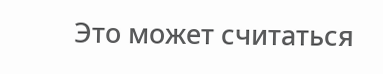Это может считаться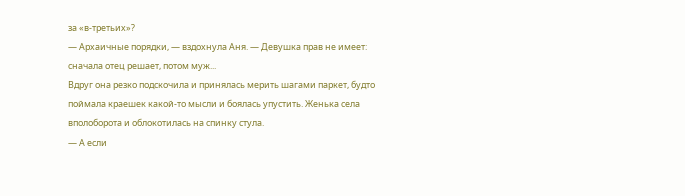за «в-третьих»?
— Архаичные порядки, — вздохнула Аня. — Девушка прав не имеет: сначала отец решает, потом муж...
Вдруг она резко подскочила и принялась мерить шагами паркет, будто поймала краешек какой-то мысли и боялась упустить. Женька села вполоборота и облокотилась на спинку стула.
— А если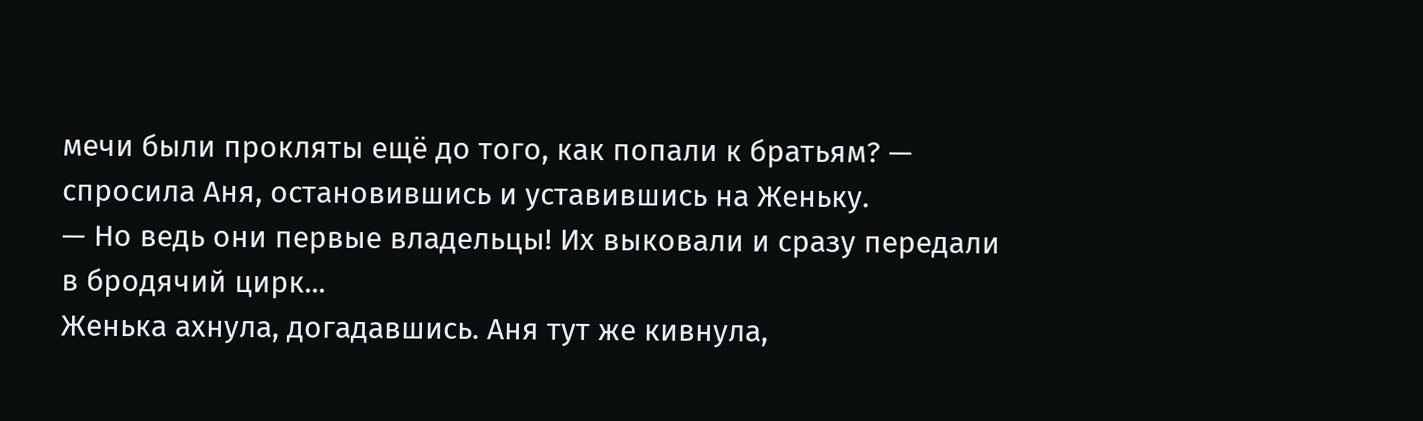мечи были прокляты ещё до того, как попали к братьям? — спросила Аня, остановившись и уставившись на Женьку.
— Но ведь они первые владельцы! Их выковали и сразу передали в бродячий цирк...
Женька ахнула, догадавшись. Аня тут же кивнула,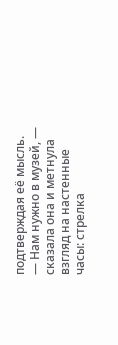подтверждая её мысль.
— Нам нужно в музей, — сказала она и метнула взгляд на настенные часы: стрелка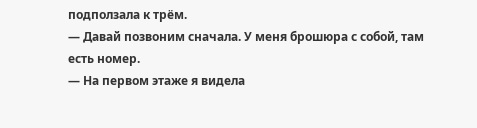подползала к трём.
— Давай позвоним сначала. У меня брошюра с собой, там есть номер.
— На первом этаже я видела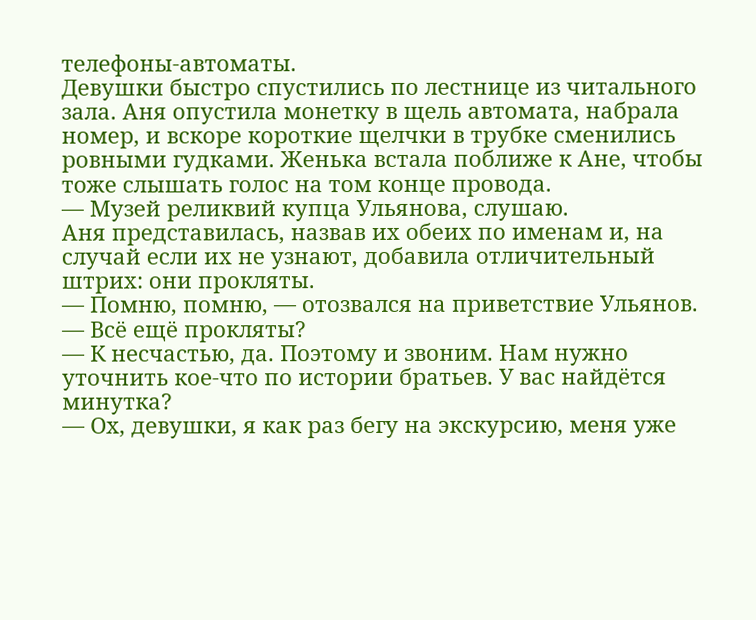телефоны-автоматы.
Девушки быстро спустились по лестнице из читального зала. Аня опустила монетку в щель автомата, набрала номер, и вскоре короткие щелчки в трубке сменились ровными гудками. Женька встала поближе к Ане, чтобы тоже слышать голос на том конце провода.
— Музей реликвий купца Ульянова, слушаю.
Аня представилась, назвав их обеих по именам и, на случай если их не узнают, добавила отличительный штрих: они прокляты.
— Помню, помню, — отозвался на приветствие Ульянов. — Всё ещё прокляты?
— К несчастью, да. Поэтому и звоним. Нам нужно уточнить кое-что по истории братьев. У вас найдётся минутка?
— Ох, девушки, я как раз бегу на экскурсию, меня уже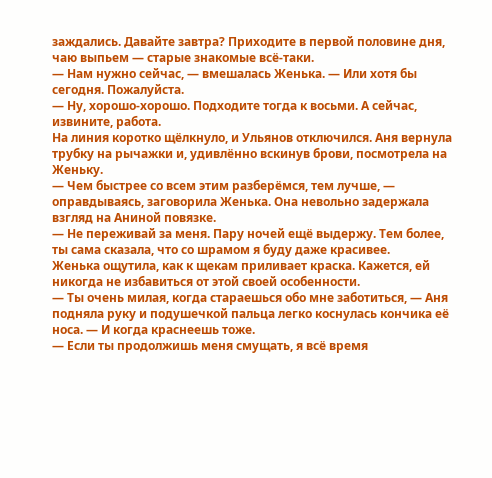заждались. Давайте завтра? Приходите в первой половине дня, чаю выпьем — старые знакомые всё-таки.
— Нам нужно сейчас, — вмешалась Женька. — Или хотя бы сегодня. Пожалуйста.
— Ну, хорошо-хорошо. Подходите тогда к восьми. А сейчас, извините, работа.
На линия коротко щёлкнуло, и Ульянов отключился. Аня вернула трубку на рычажки и, удивлённо вскинув брови, посмотрела на Женьку.
— Чем быстрее со всем этим разберёмся, тем лучше, — оправдываясь, заговорила Женька. Она невольно задержала взгляд на Аниной повязке.
— Не переживай за меня. Пару ночей ещё выдержу. Тем более, ты сама сказала, что со шрамом я буду даже красивее.
Женька ощутила, как к щекам приливает краска. Кажется, ей никогда не избавиться от этой своей особенности.
— Ты очень милая, когда стараешься обо мне заботиться, — Аня подняла руку и подушечкой пальца легко коснулась кончика её носа. — И когда краснеешь тоже.
— Если ты продолжишь меня смущать, я всё время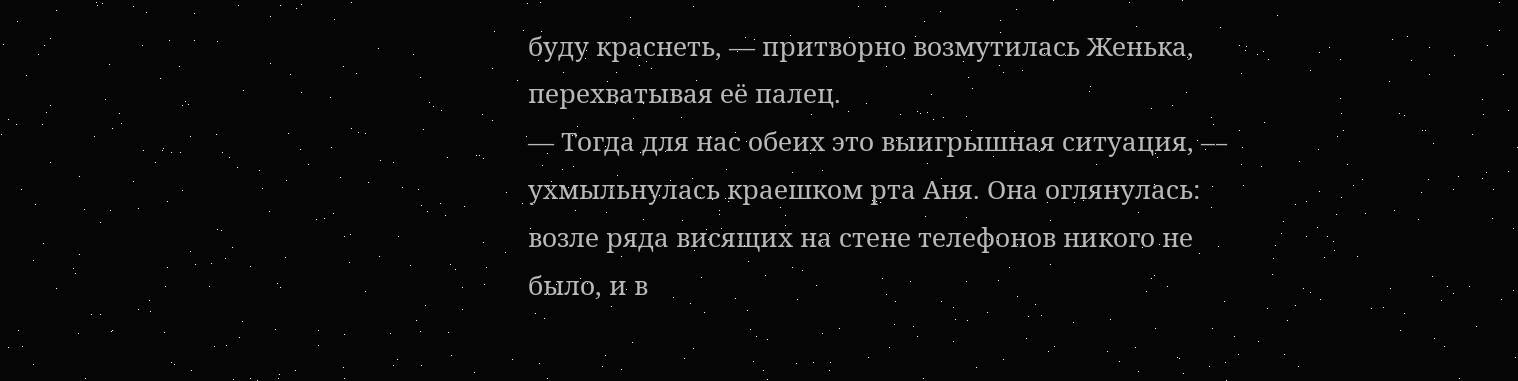буду краснеть, — притворно возмутилась Женька, перехватывая её палец.
— Тогда для нас обеих это выигрышная ситуация, — ухмыльнулась краешком рта Аня. Она оглянулась: возле ряда висящих на стене телефонов никого не было, и в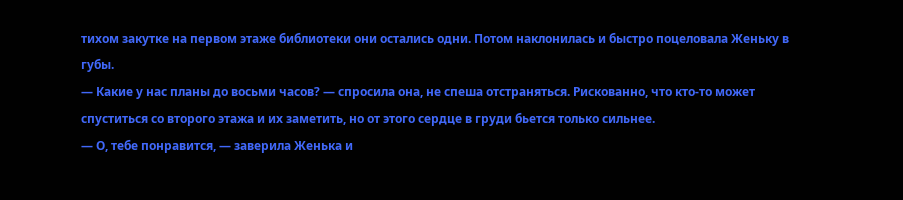тихом закутке на первом этаже библиотеки они остались одни. Потом наклонилась и быстро поцеловала Женьку в губы.
— Какие у нас планы до восьми часов? — спросила она, не спеша отстраняться. Рискованно, что кто-то может спуститься со второго этажа и их заметить, но от этого сердце в груди бьется только сильнее.
— О, тебе понравится, — заверила Женька и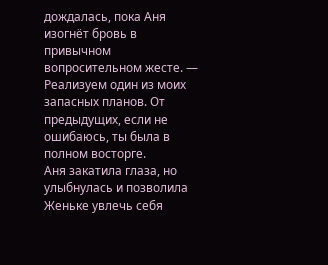дождалась, пока Аня изогнёт бровь в привычном вопросительном жесте. — Реализуем один из моих запасных планов. От предыдущих, если не ошибаюсь, ты была в полном восторге.
Аня закатила глаза, но улыбнулась и позволила Женьке увлечь себя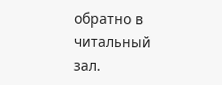обратно в читальный зал.